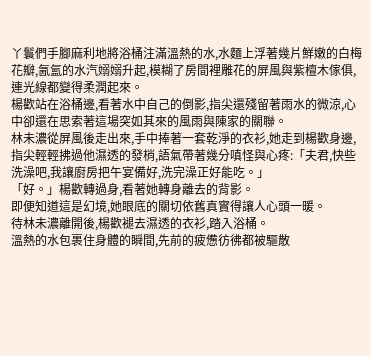丫鬟們手腳麻利地將浴桶注滿溫熱的水,水麵上浮著幾片鮮嫩的白梅花瓣,氤氳的水汽嫋嫋升起,模糊了房間裡雕花的屏風與紫檀木傢俱,連光線都變得柔潤起來。
楊歡站在浴桶邊,看著水中自己的倒影,指尖還殘留著雨水的微涼,心中卻還在思索著這場突如其來的風雨與陳家的關聯。
林未濃從屏風後走出來,手中捧著一套乾淨的衣衫,她走到楊歡身邊,指尖輕輕拂過他濕透的發梢,語氣帶著幾分嗔怪與心疼:「夫君,快些洗澡吧,我讓廚房把午宴備好,洗完澡正好能吃。」
「好。」楊歡轉過身,看著她轉身離去的背影。
即便知道這是幻境,她眼底的關切依舊真實得讓人心頭一暖。
待林未濃離開後,楊歡褪去濕透的衣衫,踏入浴桶。
溫熱的水包裹住身體的瞬間,先前的疲憊彷彿都被驅散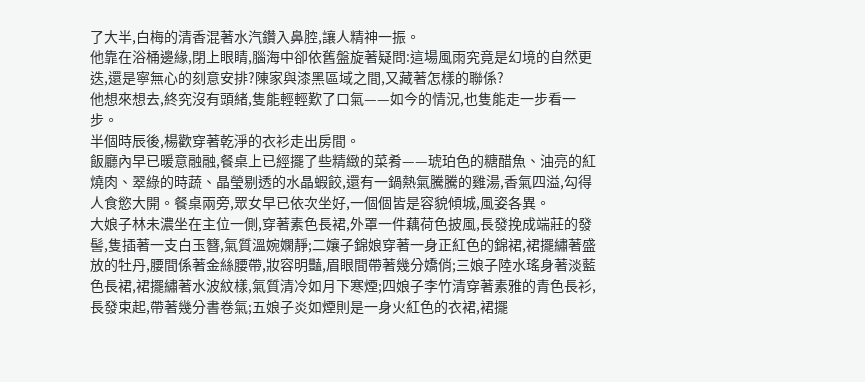了大半,白梅的清香混著水汽鑽入鼻腔,讓人精神一振。
他靠在浴桶邊緣,閉上眼睛,腦海中卻依舊盤旋著疑問:這場風雨究竟是幻境的自然更迭,還是寧無心的刻意安排?陳家與漆黑區域之間,又藏著怎樣的聯係?
他想來想去,終究沒有頭緒,隻能輕輕歎了口氣——如今的情況,也隻能走一步看一步。
半個時辰後,楊歡穿著乾淨的衣衫走出房間。
飯廳內早已暖意融融,餐桌上已經擺了些精緻的菜肴——琥珀色的糖醋魚、油亮的紅燒肉、翠綠的時蔬、晶瑩剔透的水晶蝦餃,還有一鍋熱氣騰騰的雞湯,香氣四溢,勾得人食慾大開。餐桌兩旁,眾女早已依次坐好,一個個皆是容貌傾城,風姿各異。
大娘子林未濃坐在主位一側,穿著素色長裙,外罩一件藕荷色披風,長發挽成端莊的發髻,隻插著一支白玉簪,氣質溫婉嫻靜;二孃子錦娘穿著一身正紅色的錦裙,裙擺繡著盛放的牡丹,腰間係著金絲腰帶,妝容明豔,眉眼間帶著幾分嬌俏;三娘子陸水瑤身著淡藍色長裙,裙擺繡著水波紋樣,氣質清冷如月下寒煙;四娘子李竹清穿著素雅的青色長衫,長發束起,帶著幾分書卷氣;五娘子炎如煙則是一身火紅色的衣裙,裙擺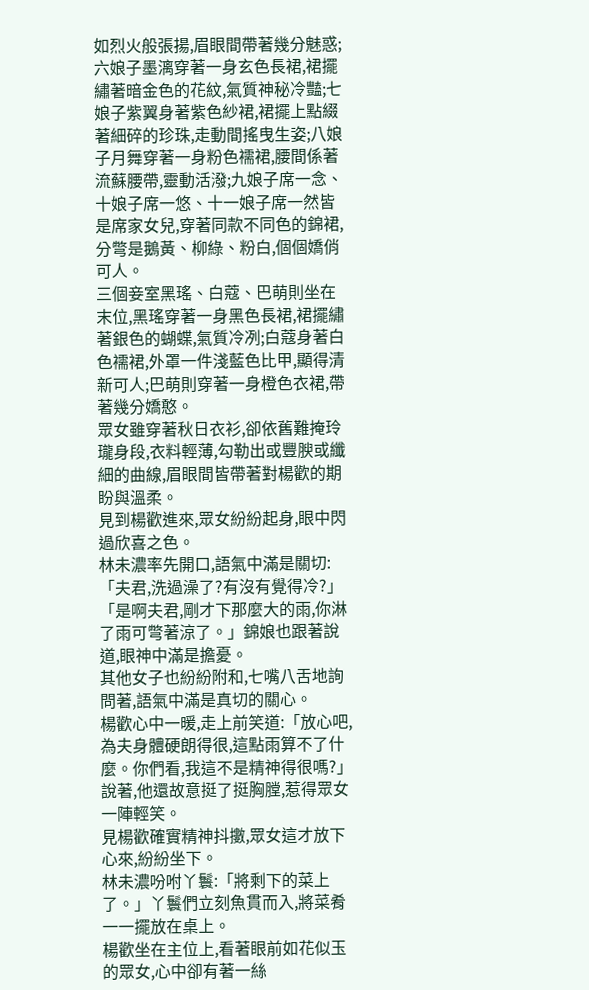如烈火般張揚,眉眼間帶著幾分魅惑;六娘子墨漓穿著一身玄色長裙,裙擺繡著暗金色的花紋,氣質神秘冷豔;七娘子紫翼身著紫色紗裙,裙擺上點綴著細碎的珍珠,走動間搖曳生姿;八娘子月舞穿著一身粉色襦裙,腰間係著流蘇腰帶,靈動活潑;九娘子席一念、十娘子席一悠、十一娘子席一然皆是席家女兒,穿著同款不同色的錦裙,分彆是鵝黃、柳綠、粉白,個個嬌俏可人。
三個妾室黑瑤、白蔻、巴萌則坐在末位,黑瑤穿著一身黑色長裙,裙擺繡著銀色的蝴蝶,氣質冷冽;白蔻身著白色襦裙,外罩一件淺藍色比甲,顯得清新可人;巴萌則穿著一身橙色衣裙,帶著幾分嬌憨。
眾女雖穿著秋日衣衫,卻依舊難掩玲瓏身段,衣料輕薄,勾勒出或豐腴或纖細的曲線,眉眼間皆帶著對楊歡的期盼與溫柔。
見到楊歡進來,眾女紛紛起身,眼中閃過欣喜之色。
林未濃率先開口,語氣中滿是關切:「夫君,洗過澡了?有沒有覺得冷?」
「是啊夫君,剛才下那麼大的雨,你淋了雨可彆著涼了。」錦娘也跟著說道,眼神中滿是擔憂。
其他女子也紛紛附和,七嘴八舌地詢問著,語氣中滿是真切的關心。
楊歡心中一暖,走上前笑道:「放心吧,為夫身體硬朗得很,這點雨算不了什麼。你們看,我這不是精神得很嗎?」說著,他還故意挺了挺胸膛,惹得眾女一陣輕笑。
見楊歡確實精神抖擻,眾女這才放下心來,紛紛坐下。
林未濃吩咐丫鬟:「將剩下的菜上了。」丫鬟們立刻魚貫而入,將菜肴一一擺放在桌上。
楊歡坐在主位上,看著眼前如花似玉的眾女,心中卻有著一絲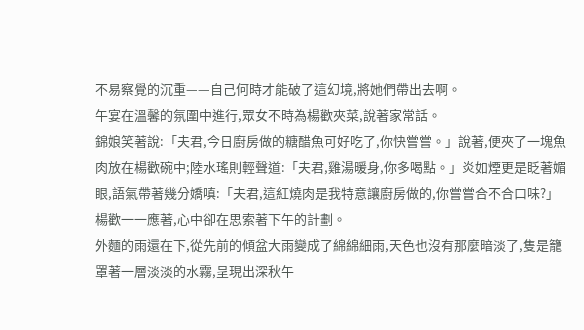不易察覺的沉重——自己何時才能破了這幻境,將她們帶出去啊。
午宴在溫馨的氛圍中進行,眾女不時為楊歡夾菜,說著家常話。
錦娘笑著說:「夫君,今日廚房做的糖醋魚可好吃了,你快嘗嘗。」說著,便夾了一塊魚肉放在楊歡碗中;陸水瑤則輕聲道:「夫君,雞湯暖身,你多喝點。」炎如煙更是眨著媚眼,語氣帶著幾分嬌嗔:「夫君,這紅燒肉是我特意讓廚房做的,你嘗嘗合不合口味?」
楊歡一一應著,心中卻在思索著下午的計劃。
外麵的雨還在下,從先前的傾盆大雨變成了綿綿細雨,天色也沒有那麼暗淡了,隻是籠罩著一層淡淡的水霧,呈現出深秋午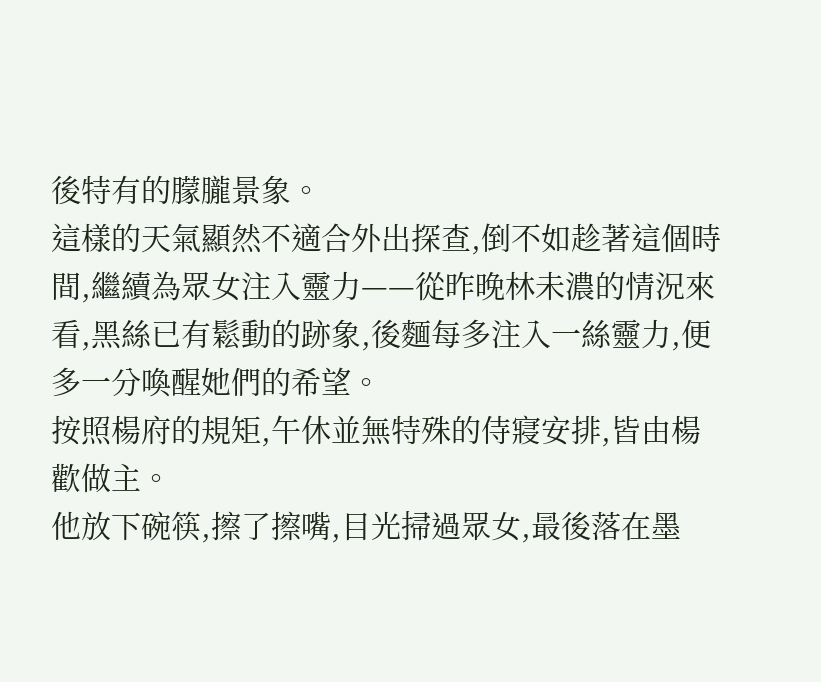後特有的朦朧景象。
這樣的天氣顯然不適合外出探查,倒不如趁著這個時間,繼續為眾女注入靈力——從昨晚林未濃的情況來看,黑絲已有鬆動的跡象,後麵每多注入一絲靈力,便多一分喚醒她們的希望。
按照楊府的規矩,午休並無特殊的侍寢安排,皆由楊歡做主。
他放下碗筷,擦了擦嘴,目光掃過眾女,最後落在墨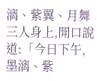漓、紫翼、月舞三人身上,開口說道:「今日下午,墨漓、紫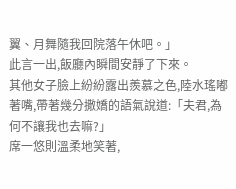翼、月舞隨我回院落午休吧。」
此言一出,飯廳內瞬間安靜了下來。
其他女子臉上紛紛露出羨慕之色,陸水瑤嘟著嘴,帶著幾分撒嬌的語氣說道:「夫君,為何不讓我也去嘛?」
席一悠則溫柔地笑著,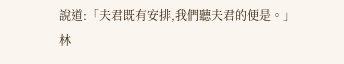說道:「夫君既有安排,我們聽夫君的便是。」
林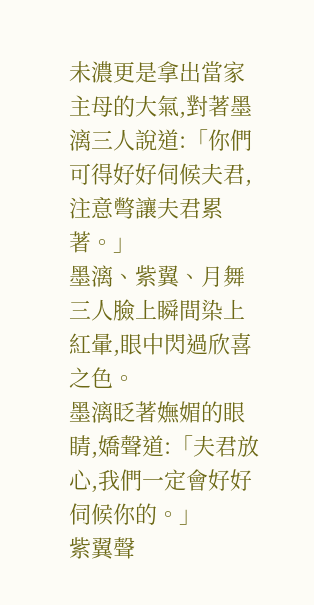未濃更是拿出當家主母的大氣,對著墨漓三人說道:「你們可得好好伺候夫君,注意彆讓夫君累著。」
墨漓、紫翼、月舞三人臉上瞬間染上紅暈,眼中閃過欣喜之色。
墨漓眨著嫵媚的眼睛,嬌聲道:「夫君放心,我們一定會好好伺候你的。」
紫翼聲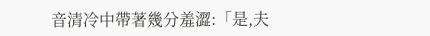音清冷中帶著幾分羞澀:「是,夫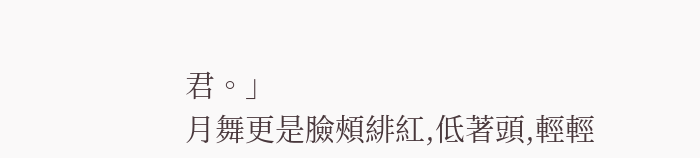君。」
月舞更是臉頰緋紅,低著頭,輕輕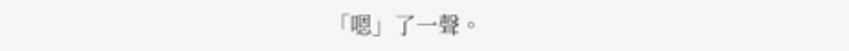「嗯」了一聲。